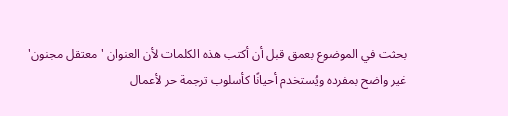بحثت في الموضوع بعمق قبل أن أكتب هذه الكلمات لأن العنوان 'معتقل مجنون' غير واضح بمفرده ويُستخدم أحيانًا كأسلوب ترجمة حر لأعمال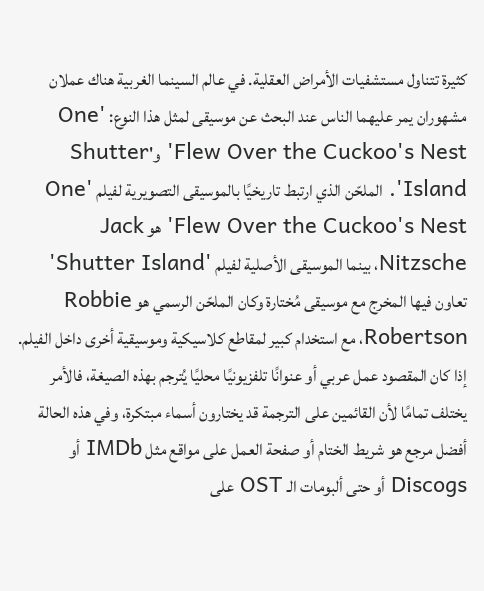كثيرة تتناول مستشفيات الأمراض العقلية. في عالم السينما الغربية هناك عملان مشهوران يمر عليهما الناس عند البحث عن موسيقى لمثل هذا النوع: 'One Flew Over the Cuckoo's Nest' و'Shutter Island'. الملحّن الذي ارتبط تاريخيًا بالموسيقى التصويرية لفيلم 'One Flew Over the Cuckoo's Nest' هو Jack Nitzsche، بينما الموسيقى الأصلية لفيلم 'Shutter Island' تعاون فيها المخرج مع موسيقى مُختارة وكان الملحّن الرسمي هو Robbie Robertson، مع استخدام كبير لمقاطع كلاسيكية وموسيقية أخرى داخل الفيلم.
إذا كان المقصود عمل عربي أو عنوانًا تلفزيونيًا محليًا يُترجم بهذه الصيغة، فالأمر يختلف تمامًا لأن القائمين على الترجمة قد يختارون أسماء مبتكرة، وفي هذه الحالة أفضل مرجع هو شريط الختام أو صفحة العمل على مواقع مثل IMDb أو Discogs أو حتى ألبومات الـ OST على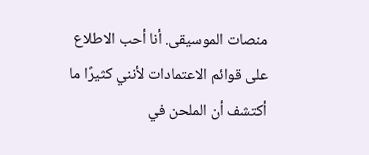منصات الموسيقى. أنا أحب الاطلاع على قوائم الاعتمادات لأنني كثيرًا ما أكتشف أن الملحن في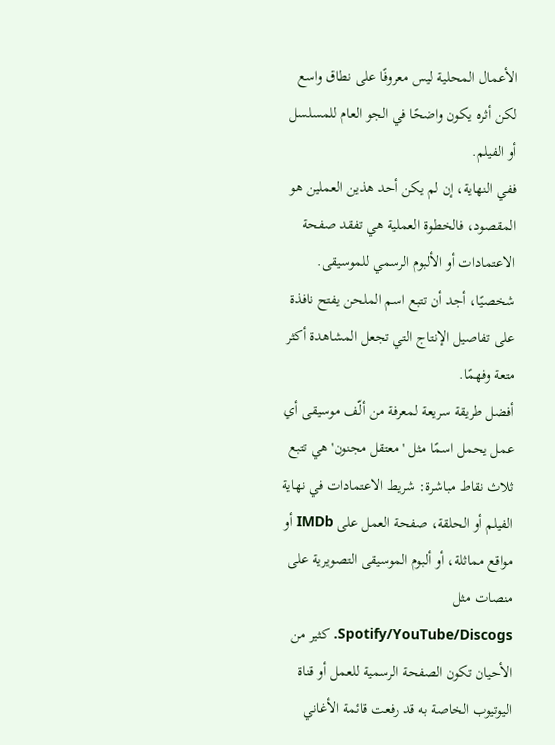الأعمال المحلية ليس معروفًا على نطاق واسع لكن أثره يكون واضحًا في الجو العام للمسلسل أو الفيلم.
ففي النهاية، إن لم يكن أحد هذين العملين هو المقصود، فالخطوة العملية هي تفقد صفحة الاعتمادات أو الألبوم الرسمي للموسيقى. شخصيًا، أجد أن تتبع اسم الملحن يفتح نافذة على تفاصيل الإنتاج التي تجعل المشاهدة أكثر متعة وفهمًا.
أفضل طريقة سريعة لمعرفة من ألّف موسيقى أي عمل يحمل اسمًا مثل 'معتقل مجنون' هي تتبع ثلاث نقاط مباشرة: شريط الاعتمادات في نهاية الفيلم أو الحلقة، صفحة العمل على IMDb أو مواقع مماثلة، أو ألبوم الموسيقى التصويرية على منصات مثل Spotify/YouTube/Discogs. كثير من الأحيان تكون الصفحة الرسمية للعمل أو قناة اليوتيوب الخاصة به قد رفعت قائمة الأغاني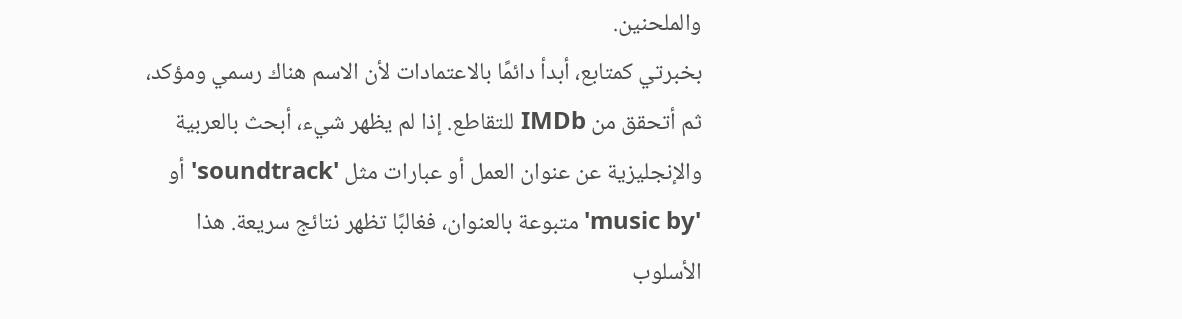والملحنين.
بخبرتي كمتابع، أبدأ دائمًا بالاعتمادات لأن الاسم هناك رسمي ومؤكد، ثم أتحقق من IMDb للتقاطع. إذا لم يظهر شيء، أبحث بالعربية والإنجليزية عن عنوان العمل أو عبارات مثل 'soundtrack' أو 'music by' متبوعة بالعنوان، فغالبًا تظهر نتائج سريعة. هذا الأسلوب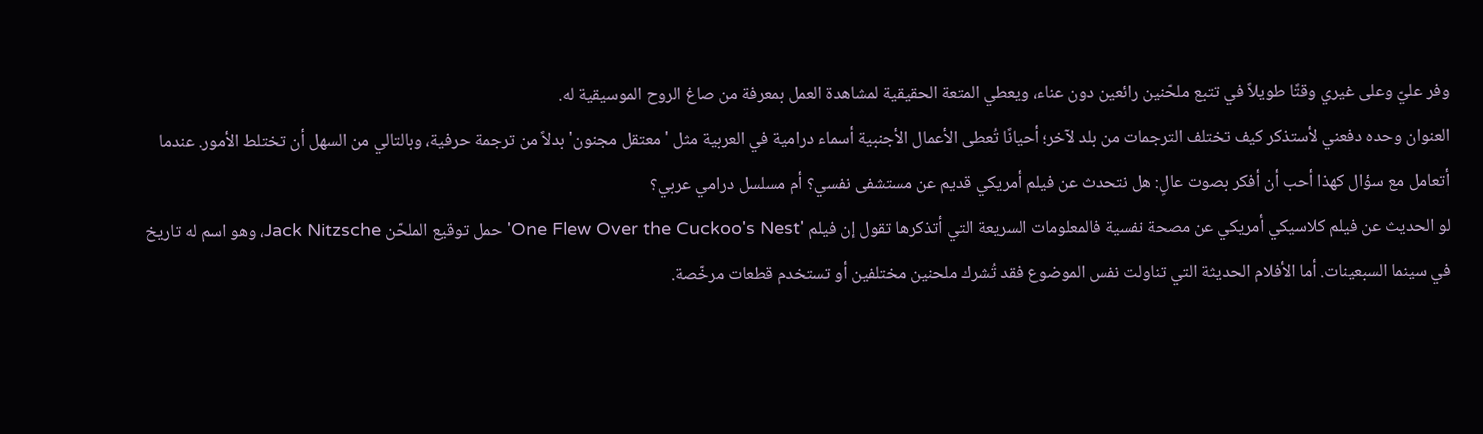وفر عليّ وعلى غيري وقتًا طويلاً في تتبع ملحّنين رائعين دون عناء، ويعطي المتعة الحقيقية لمشاهدة العمل بمعرفة من صاغ الروح الموسيقية له.
العنوان وحده دفعني لأستذكر كيف تختلف الترجمات من بلد لآخر؛ أحيانًا تُعطى الأعمال الأجنبية أسماء درامية في العربية مثل 'معتقل مجنون' بدلاً من ترجمة حرفية، وبالتالي من السهل أن تختلط الأمور. عندما أتعامل مع سؤال كهذا أحب أن أفكر بصوت عالٍ: هل نتحدث عن فيلم أمريكي قديم عن مستشفى نفسي؟ أم مسلسل درامي عربي؟
لو الحديث عن فيلم كلاسيكي أمريكي عن مصحة نفسية فالمعلومات السريعة التي أتذكرها تقول إن فيلم 'One Flew Over the Cuckoo's Nest' حمل توقيع الملحّن Jack Nitzsche، وهو اسم له تاريخ في سينما السبعينات. أما الأفلام الحديثة التي تناولت نفس الموضوع فقد تُشرك ملحنين مختلفين أو تستخدم قطعات مرخّصة.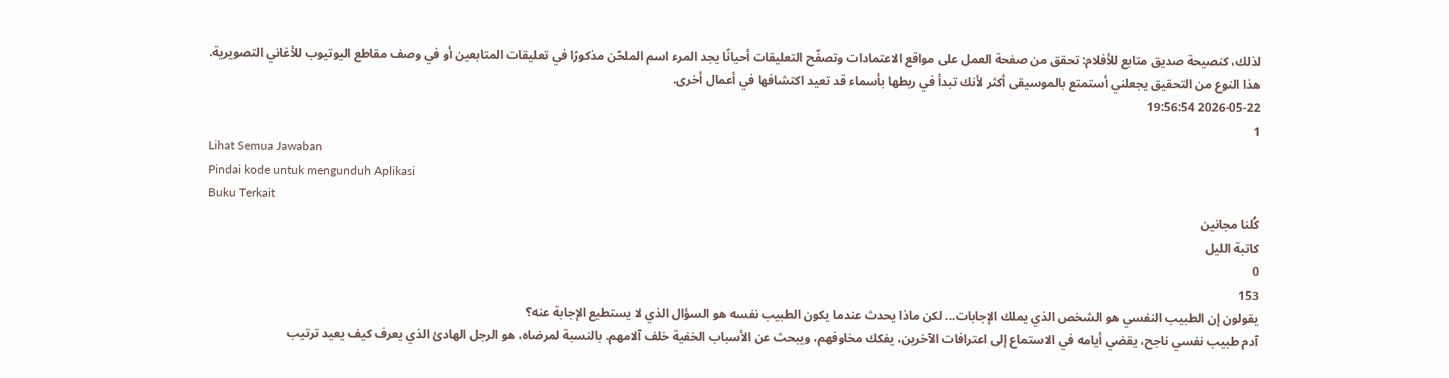لذلك، كنصيحة صديق متابع للأفلام: تحقق من صفحة العمل على مواقع الاعتمادات وتصفّح التعليقات أحيانًا يجد المرء اسم الملحّن مذكورًا في تعليقات المتابعين أو في وصف مقاطع اليوتيوب للأغاني التصويرية.
هذا النوع من التحقيق يجعلني أستمتع بالموسيقى أكثر لأنك تبدأ في ربطها بأسماء قد تعيد اكتشافها في أعمال أخرى.
2026-05-22 19:56:54
1
Lihat Semua Jawaban
Pindai kode untuk mengunduh Aplikasi
Buku Terkait
كُلنا مجانين
كاتبة الليل
0
153
يقولون إن الطبيب النفسي هو الشخص الذي يملك الإجابات... لكن ماذا يحدث عندما يكون الطبيب نفسه هو السؤال الذي لا يستطيع الإجابة عنه؟
آدم طبيب نفسي ناجح، يقضي أيامه في الاستماع إلى اعترافات الآخرين، يفكك مخاوفهم، ويبحث عن الأسباب الخفية خلف آلامهم. بالنسبة لمرضاه، هو الرجل الهادئ الذي يعرف كيف يعيد ترتيب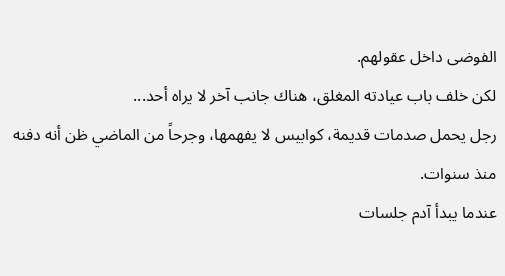الفوضى داخل عقولهم.
لكن خلف باب عيادته المغلق، هناك جانب آخر لا يراه أحد...
رجل يحمل صدمات قديمة، كوابيس لا يفهمها، وجرحاً من الماضي ظن أنه دفنه منذ سنوات.
عندما يبدأ آدم جلسات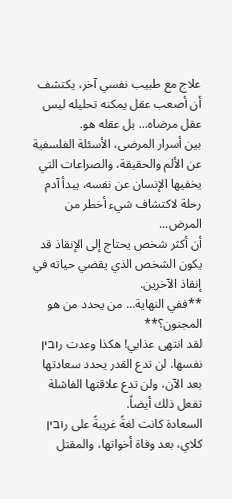علاج مع طبيب نفسي آخر، يكتشف أن أصعب عقل يمكنه تحليله ليس عقل مرضاه... بل عقله هو.
بين أسرار المرضى، الأسئلة الفلسفية عن الألم والحقيقة، والصراعات التي يخفيها الإنسان عن نفسه، يبدأ آدم رحلة لاكتشاف شيء أخطر من المرض...
أن أكثر شخص يحتاج إلى الإنقاذ قد يكون الشخص الذي يقضي حياته في إنقاذ الآخرين.
**ففي النهاية... من يحدد من هو المجنون؟**
لقد انتهى عذابي! هكذا وعدت رובין نفسها. لن تدع القدر يحدد سعادتها بعد الآن، ولن تدع علاقتها الفاشلة تفعل ذلك أيضاً.
السعادة كانت لغةً غريبةً على رובין كلاي، بعد وفاة أخواتها، والمقتل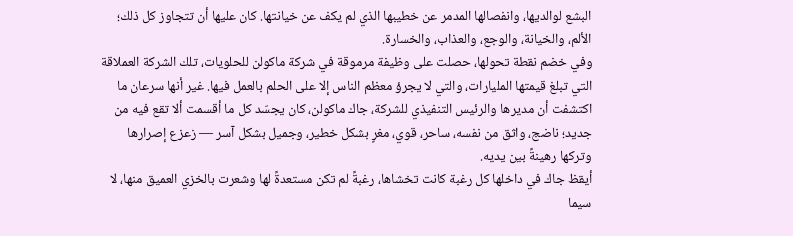البشع لوالديها، وانفصالها المدمر عن خطيبها الذي لم يكف عن خيانتها. كان عليها أن تتجاوز كل ذلك؛ الألم، والخيانة، والوجع، والعذاب، والخسارة.
وفي خضم نقطة تحولها، حصلت على وظيفة مرموقة في شركة ماكولن للحلويات، تلك الشركة العملاقة التي تبلغ قيمتها المليارات، والتي لا يجرؤ معظم الناس إلا على الحلم بالعمل فيها. غير أنها سرعان ما اكتشفت أن مديرها والرئيس التنفيذي للشركة، جاك ماكولن، كان يجسّد كل ما أقسمت ألا تقع فيه من جديد؛ ناضج، واثق من نفسه، ساحر، قوي، مغرٍ بشكل خطير، وجميل بشكل آسر — زعزع إصرارها وتركها رهينةً بين يديه.
أيقظ جاك في داخلها كل رغبة كانت تخشاها، رغبةً لم تكن مستعدةً لها وشعرت بالخزي العميق منها، لا سيما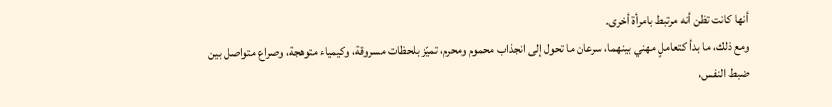أنها كانت تظن أنه مرتبط بامرأة أخرى.
ومع ذلك، ما بدأ كتعاملٍ مهني بينهما، سرعان ما تحول إلى انجذاب محموم ومحرم، تميّز بلحظات مسروقة، وكيمياء متوهجة، وصراع متواصل بين ضبط النفس،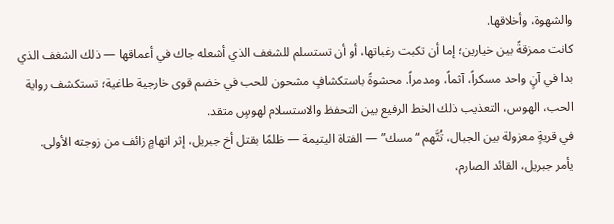والشهوة، وأخلاقها.
كانت ممزقةً بين خيارين؛ إما أن تكبت رغباتها، أو أن تستسلم للشغف الذي أشعله جاك في أعماقها — ذلك الشغف الذي بدا في آنٍ واحد مسكراً، آثماً، ومدمراً. محشوةً باستكشافٍ مشحون للحب في خضم قوى خارجية طاغية؛ تستكشف رواية الحب، الهوس، التعذيب ذلك الخط الرفيع بين التحفظ والاستسلام لهوسٍ متقد.
في قريةٍ معزولة بين الجبال، تُتَّهم “مسك” — الفتاة اليتيمة — ظلمًا بقتل أخ جبريل، إثر اتهامٍ زائف من زوجته الأولى.
يأمر جبريل، القائد الصارم،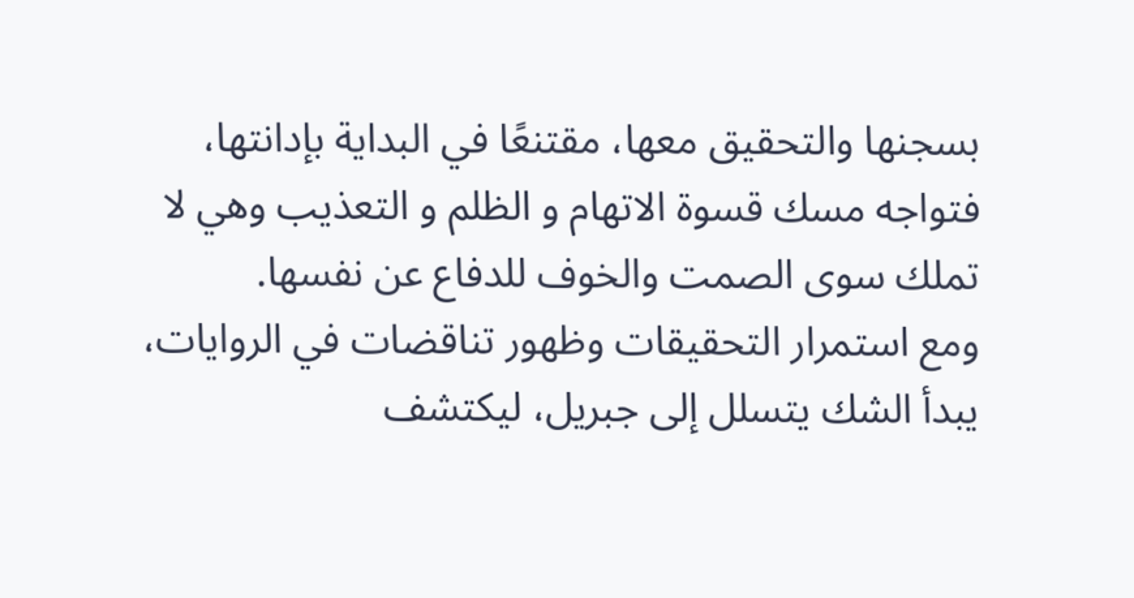بسجنها والتحقيق معها، مقتنعًا في البداية بإدانتها، فتواجه مسك قسوة الاتهام و الظلم و التعذيب وهي لا تملك سوى الصمت والخوف للدفاع عن نفسها.
ومع استمرار التحقيقات وظهور تناقضات في الروايات، يبدأ الشك يتسلل إلى جبريل، ليكتشف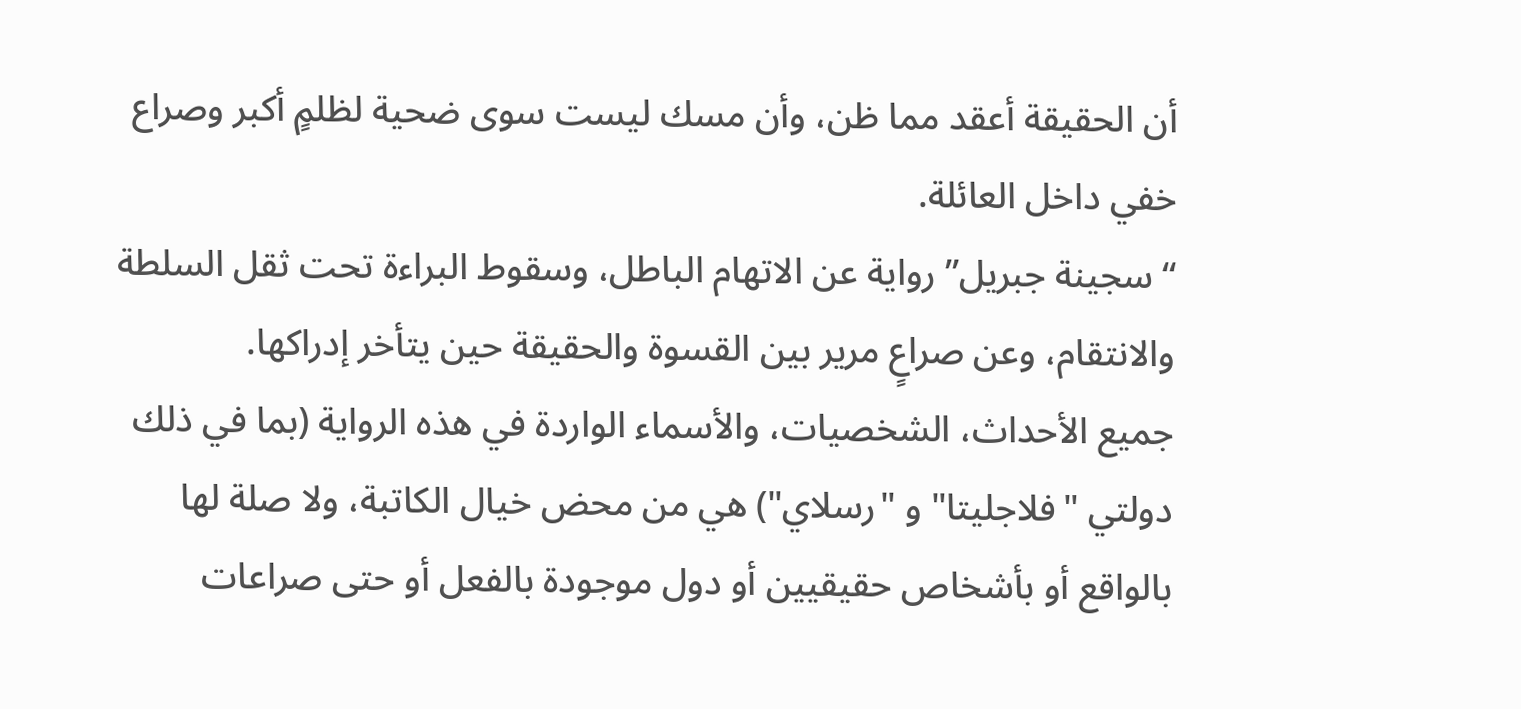أن الحقيقة أعقد مما ظن، وأن مسك ليست سوى ضحية لظلمٍ أكبر وصراع خفي داخل العائلة.
“سجينة جبريل” رواية عن الاتهام الباطل، وسقوط البراءة تحت ثقل السلطة والانتقام، وعن صراعٍ مرير بين القسوة والحقيقة حين يتأخر إدراكها.
جميع الأحداث، الشخصيات، والأسماء الواردة في هذه الرواية (بما في ذلك دولتي "فلاجليتا" و "رسلاي") هي من محض خيال الكاتبة، ولا صلة لها بالواقع أو بأشخاص حقيقيين أو دول موجودة بالفعل أو حتى صراعات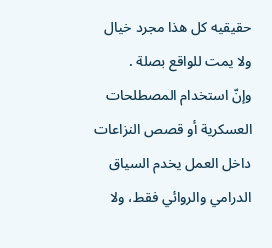حقيقيه كل هذا مجرد خيال ولا يمت للواقع بصلة .
وإنّ استخدام المصطلحات العسكرية أو قصص النزاعات داخل العمل يخدم السياق الدرامي والروائي فقط، ولا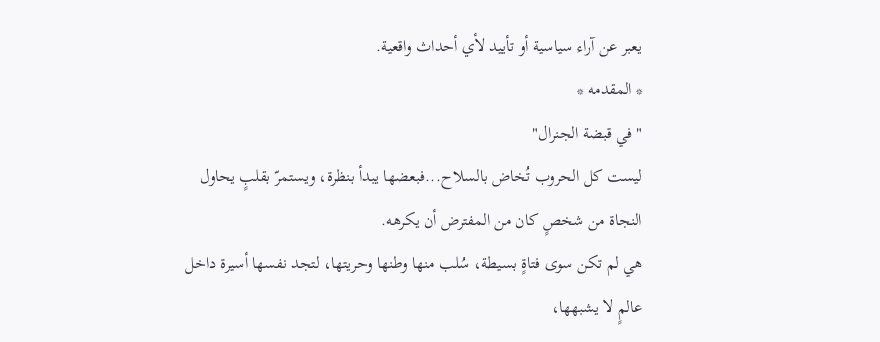يعبر عن آراء سياسية أو تأييد لأي أحداث واقعية.
* المقدمه *
" في قبضة الجنرال"
ليست كل الحروب تُخاض بالسلاح...فبعضها يبدأ بنظرة، ويستمرّ بقلبٍ يحاول النجاة من شخصٍ كان من المفترض أن يكرهه.
هي لم تكن سوى فتاةٍ بسيطة، سُلب منها وطنها وحريتها، لتجد نفسها أسيرة داخل عالمٍ لا يشبهها،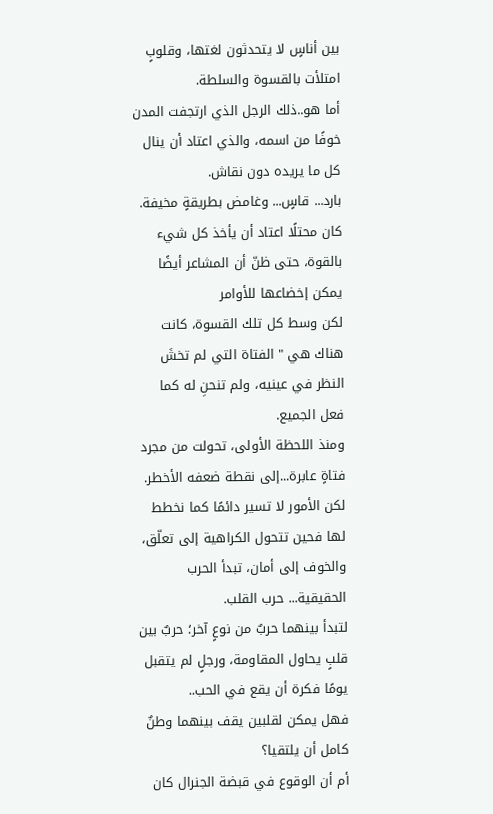بين أناسٍ لا يتحدثون لغتها، وقلوبٍ امتلأت بالقسوة والسلطة.
أما هو..ذلك الرجل الذي ارتجفت المدن خوفًا من اسمه، والذي اعتاد أن ينال كل ما يريده دون نقاش.
بارد... قاسٍ... وغامض بطريقةٍ مخيفة.
كان محتلًا اعتاد أن يأخذ كل شيء بالقوة، حتى ظنّ أن المشاعر أيضًا يمكن إخضاعها للأوامر
لكن وسط كل تلك القسوة، كانت هناك هي " الفتاة التي لم تخشَ النظر في عينيه، ولم تنحنِ له كما فعل الجميع.
ومنذ اللحظة الأولى، تحولت من مجرد فتاةٍ عابرة...إلى نقطة ضعفه الأخطر.
لكن الأمور لا تسير دائمًا كما نخطط لها فحين تتحول الكراهية إلى تعلّق، والخوف إلى أمان، تبدأ الحرب الحقيقية... حرب القلب.
لتبدأ بينهما حربٌ من نوعٍ آخر؛ حربٌ بين قلبٍ يحاول المقاومة، ورجلٍ لم يتقبل يومًا فكرة أن يقع في الحب..
فهل يمكن لقلبين يقف بينهما وطنٌ كامل أن يلتقيا؟
أم أن الوقوع في قبضة الجنرال كان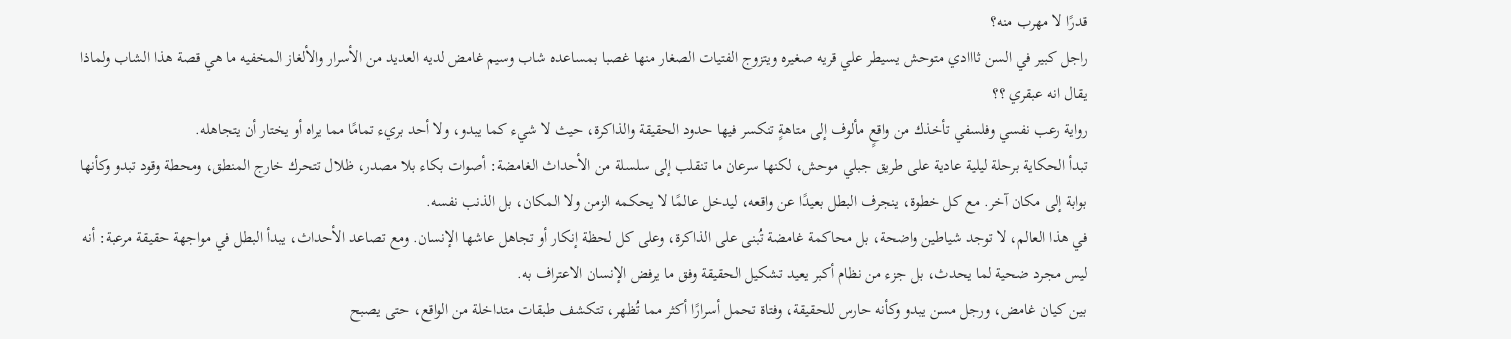قدرًا لا مهرب منه؟
راجل كبير في السن ثااادي متوحش يسيطر علي قريه صغيره ويتزوج الفتيات الصغار منها غصبا بمساعده شاب وسيم غامض لديه العديد من الأسرار والألغاز المخفيه ما هي قصة هذا الشاب ولماذا يقال انه عبقري ؟؟
رواية رعب نفسي وفلسفي تأخذك من واقعٍ مألوف إلى متاهةٍ تنكسر فيها حدود الحقيقة والذاكرة، حيث لا شيء كما يبدو، ولا أحد بريء تمامًا مما يراه أو يختار أن يتجاهله.
تبدأ الحكاية برحلة ليلية عادية على طريق جبلي موحش، لكنها سرعان ما تنقلب إلى سلسلة من الأحداث الغامضة: أصوات بكاء بلا مصدر، ظلال تتحرك خارج المنطق، ومحطة وقود تبدو وكأنها بوابة إلى مكان آخر. مع كل خطوة، ينجرف البطل بعيدًا عن واقعه، ليدخل عالمًا لا يحكمه الزمن ولا المكان، بل الذنب نفسه.
في هذا العالم، لا توجد شياطين واضحة، بل محاكمة غامضة تُبنى على الذاكرة، وعلى كل لحظة إنكار أو تجاهل عاشها الإنسان. ومع تصاعد الأحداث، يبدأ البطل في مواجهة حقيقة مرعبة: أنه ليس مجرد ضحية لما يحدث، بل جزء من نظام أكبر يعيد تشكيل الحقيقة وفق ما يرفض الإنسان الاعتراف به.
بين كيان غامض، ورجل مسن يبدو وكأنه حارس للحقيقة، وفتاة تحمل أسرارًا أكثر مما تُظهر، تتكشف طبقات متداخلة من الواقع، حتى يصبح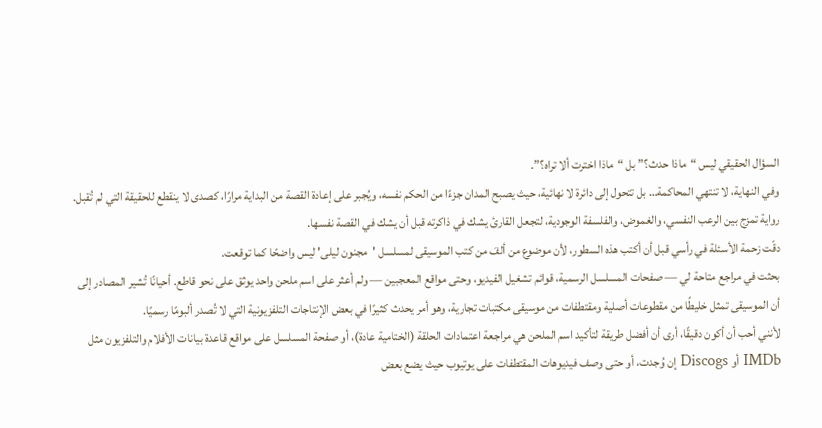السؤال الحقيقي ليس “ماذا حدث؟” بل “ماذا اخترت ألا تراه؟”.
وفي النهاية، لا تنتهي المحاكمة… بل تتحول إلى دائرة لا نهائية، حيث يصبح المدان جزءًا من الحكم نفسه، ويُجبر على إعادة القصة من البداية مرارًا، كصدى لا ينقطع للحقيقة التي لم تُقبل.
رواية تمزج بين الرعب النفسي، والغموض، والفلسفة الوجودية، لتجعل القارئ يشك في ذاكرته قبل أن يشك في القصة نفسها.
دقّت زحمة الأسئلة في رأسي قبل أن أكتب هذه السطور، لأن موضوع من ألفَ من كتب الموسيقى لمسلسل 'مجنون ليلى' ليس واضحًا كما توقعت.
بحثت في مراجع متاحة لي — صفحات المسلسل الرسمية، قوائم تشغيل الفيديو، وحتى مواقع المعجبين — ولم أعثر على اسم ملحن واحد يوثق على نحو قاطع. أحيانًا تُشير المصادر إلى أن الموسيقى تمثل خليطًا من مقطوعات أصلية ومقتطفات من موسيقى مكتبات تجارية، وهو أمر يحدث كثيرًا في بعض الإنتاجات التلفزيونية التي لا تُصدر ألبومًا رسميًا.
لأنني أحب أن أكون دقيقًا، أرى أن أفضل طريقة لتأكيد اسم الملحن هي مراجعة اعتمادات الحلقة (الختامية عادة)، أو صفحة المسلسل على مواقع قاعدة بيانات الأفلام والتلفزيون مثل IMDb أو Discogs إن وُجدت، أو حتى وصف فيديوهات المقتطفات على يوتيوب حيث يضع بعض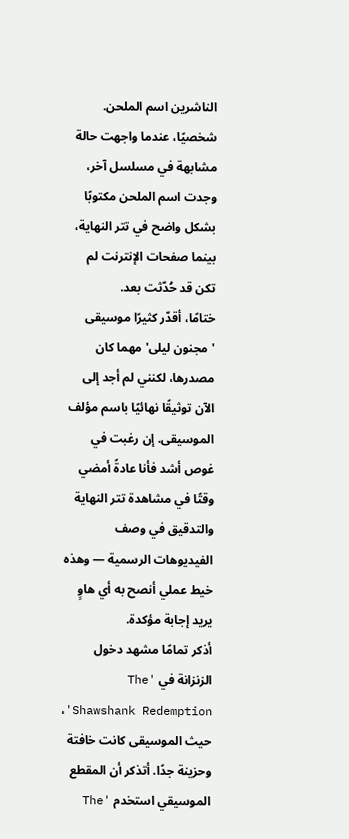الناشرين اسم الملحن. شخصيًا، عندما واجهت حالة مشابهة في مسلسل آخر، وجدت اسم الملحن مكتوبًا بشكل واضح في تتر النهاية، بينما صفحات الإنترنت لم تكن قد حُدّثت بعد.
ختامًا، أقدّر كثيرًا موسيقى 'مجنون ليلى' مهما كان مصدرها، لكنني لم أجد إلى الآن توثيقًا نهائيًا باسم مؤلف الموسيقى. إن رغبت في غوص أشد فأنا عادةً أمضي وقتًا في مشاهدة تتر النهاية والتدقيق في وصف الفيديوهات الرسمية — وهذه خيط عملي أنصح به أي هاوٍ يريد إجابة مؤكدة.
أذكر تمامًا مشهد دخول الزنزانة في 'The Shawshank Redemption'، حيث الموسيقى كانت خافتة وحزينة جدًا. أتذكر أن المقطع الموسيقي استخدم 'The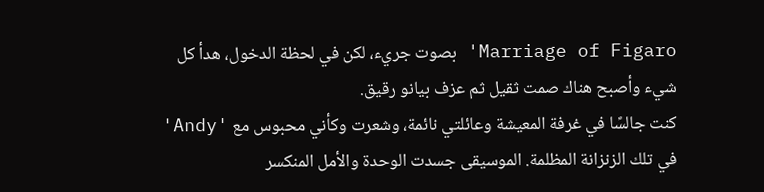Marriage of Figaro' بصوت جريء، لكن في لحظة الدخول، هدأ كل شيء وأصبح هناك صمت ثقيل ثم عزف بيانو رقيق.
كنت جالسًا في غرفة المعيشة وعائلتي نائمة، وشعرت وكأني محبوس مع 'Andy' في تلك الزنزانة المظلمة. الموسيقى جسدت الوحدة والأمل المنكسر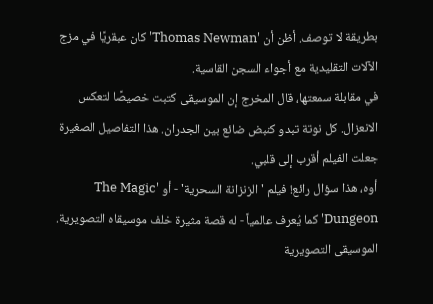بطريقة لا توصف. أظن أن 'Thomas Newman' كان عبقريًا في مزج الآلات التقليدية مع أجواء السجن القاسية.
في مقابلة سمعتها، قال المخرج إن الموسيقى كتبت خصيصًا لتعكس الانعزال. كل نوتة تبدو كنبض ضائع بين الجدران. هذا التفاصيل الصغيرة جعلت الفيلم أقرب إلى قلبي.
أوه، هذا سؤال رائع! فيلم 'الزنزانة السحرية' - أو 'The Magic Dungeon' كما يُعرف عالمياً - له قصة مثيرة خلف موسيقاه التصويرية. الموسيقى التصويرية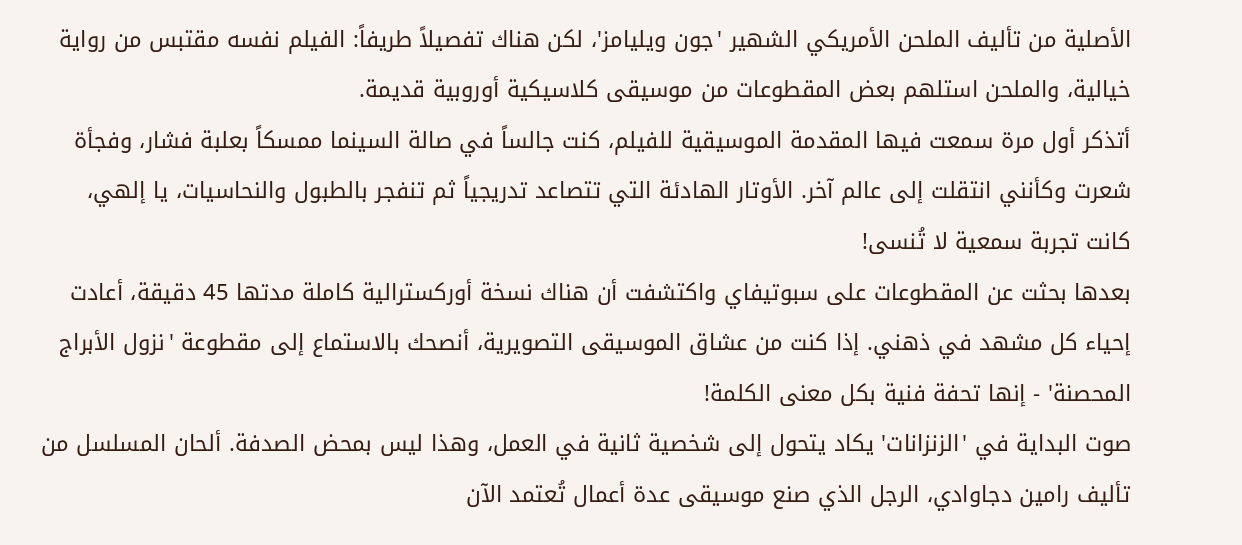الأصلية من تأليف الملحن الأمريكي الشهير 'جون ويليامز'، لكن هناك تفصيلاً طريفاً: الفيلم نفسه مقتبس من رواية خيالية، والملحن استلهم بعض المقطوعات من موسيقى كلاسيكية أوروبية قديمة.
أتذكر أول مرة سمعت فيها المقدمة الموسيقية للفيلم، كنت جالساً في صالة السينما ممسكاً بعلبة فشار، وفجأة شعرت وكأنني انتقلت إلى عالم آخر. الأوتار الهادئة التي تتصاعد تدريجياً ثم تنفجر بالطبول والنحاسيات، يا إلهي، كانت تجربة سمعية لا تُنسى!
بعدها بحثت عن المقطوعات على سبوتيفاي واكتشفت أن هناك نسخة أوركسترالية كاملة مدتها 45 دقيقة، أعادت إحياء كل مشهد في ذهني. إذا كنت من عشاق الموسيقى التصويرية، أنصحك بالاستماع إلى مقطوعة 'نزول الأبراج المحصنة' - إنها تحفة فنية بكل معنى الكلمة!
صوت البداية في 'الزنزانات' يكاد يتحول إلى شخصية ثانية في العمل، وهذا ليس بمحض الصدفة. ألحان المسلسل من تأليف رامين دجاوادي، الرجل الذي صنع موسيقى عدة أعمال تُعتمد الآن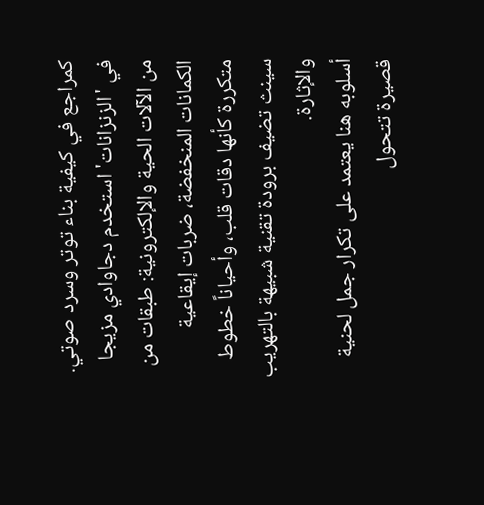كمراجع في كيفية بناء توتر وسرد صوتي. في 'الزنزانات' استخدم دجاوادي مزيجا من الآلات الحية والإلكترونية: طبقات من الكمانات المنخفضة، ضربات إيقاعية متكررة كأنها دقات قلب، وأحياناً خطوط سينث تضيف برودة تقنية شبيهة بالتهريب والإثارة.
أسلوبه هنا يعتمد على تكرار جمل لحنية قصيرة تتحول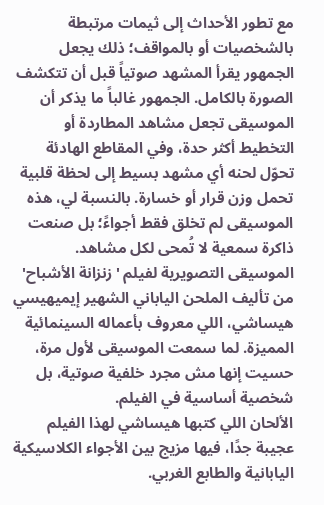مع تطور الأحداث إلى ثيمات مرتبطة بالشخصيات أو بالمواقف؛ ذلك يجعل الجمهور يقرأ المشهد صوتياً قبل أن تتكشف الصورة بالكامل. الجمهور غالباً ما يذكر أن الموسيقى تجعل مشاهد المطاردة أو التخطيط أكثر حدة، وفي المقاطع الهادئة تحوّل لحنه أي مشهد بسيط إلى لحظة قلبية تحمل وزن قرار أو خسارة. بالنسبة لي، هذه الموسيقى لم تخلق فقط أجواءً؛ بل صنعت ذاكرة سمعية لا تُمحى لكل مشاهد.
الموسيقى التصويرية لفيلم 'زنزانة الأشباح' من تأليف الملحن الياباني الشهير إيميهيسي هيساشي، اللي معروف بأعماله السينمائية المميزة. لما سمعت الموسيقى لأول مرة، حسيت إنها مش مجرد خلفية صوتية، بل شخصية أساسية في الفيلم.
الألحان اللي كتبها هيساشي لهذا الفيلم عجيبة جدًا، فيها مزيج بين الأجواء الكلاسيكية اليابانية والطابع الغربي.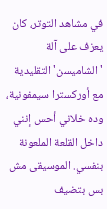في مشاهد التوتر، كان يعزف على آلة 'الشاميسن' التقليدية مع أوركسترا سيمفونية، وده خلاني أحس إنني داخل القلعة الملعونة بنفسي. الموسيقى مش بس بتضيف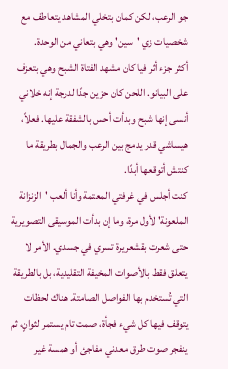جو الرعب، لكن كمان بتخلي المشاهد يتعاطف مع شخصيات زي 'سين' وهي بتعاني من الوحدة.
أكثر جزء أثر فيا كان مشهد الفتاة الشبح وهي بتعزف على البيانو. اللحن كان حزين جدًا لدرجة إنه خلاني أنسى إنها شبح وبدأت أحس بالشفقة عليها. فعلاً، هيساشي قدر يدمج بين الرعب والجمال بطريقة ما كنتش أتوقعها أبدًا.
كنت أجلس في غرفتي المعتمة وأنا ألعب 'الزنزانة الملعونة' لأول مرة، وما إن بدأت الموسيقى التصويرية حتى شعرت بقشعريرة تسري في جسدي. الأمر لا يتعلق فقط بالأصوات المخيفة التقليدية، بل بالطريقة التي تُستخدم بها الفواصل الصامتة. هناك لحظات يتوقف فيها كل شيء فجأة، صمت تام يستمر لثوانٍ، ثم ينفجر صوت طرق معدني مفاجئ أو همسة غير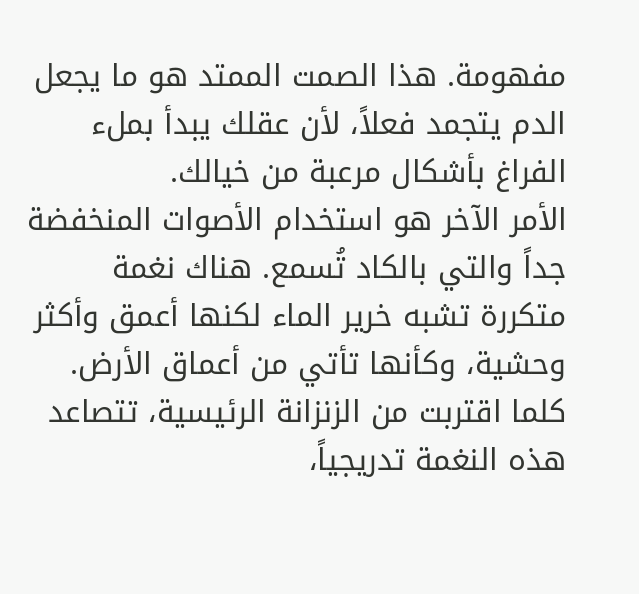مفهومة. هذا الصمت الممتد هو ما يجعل الدم يتجمد فعلاً، لأن عقلك يبدأ بملء الفراغ بأشكال مرعبة من خيالك.
الأمر الآخر هو استخدام الأصوات المنخفضة جداً والتي بالكاد تُسمع. هناك نغمة متكررة تشبه خرير الماء لكنها أعمق وأكثر وحشية، وكأنها تأتي من أعماق الأرض. كلما اقتربت من الزنزانة الرئيسية، تتصاعد هذه النغمة تدريجياً،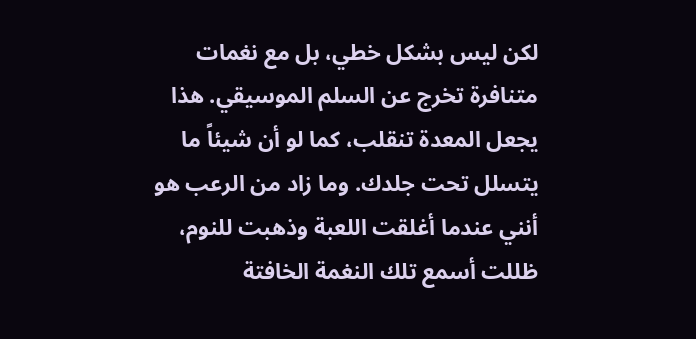لكن ليس بشكل خطي، بل مع نغمات متنافرة تخرج عن السلم الموسيقي. هذا يجعل المعدة تنقلب، كما لو أن شيئاً ما يتسلل تحت جلدك. وما زاد من الرعب هو أنني عندما أغلقت اللعبة وذهبت للنوم، ظللت أسمع تلك النغمة الخافتة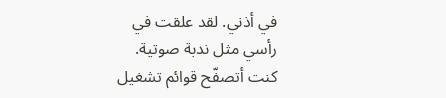في أذني. لقد علقت في رأسي مثل ندبة صوتية.
كنت أتصفّح قوائم تشغيل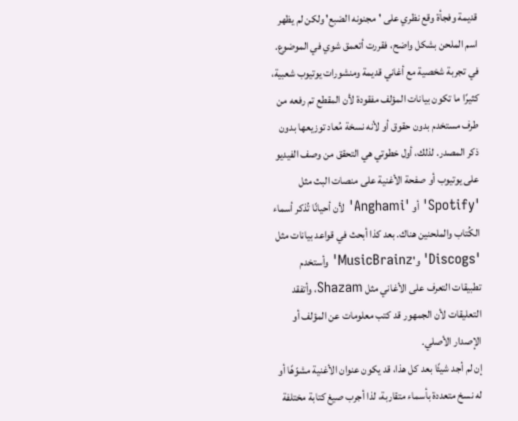قديمة وفجأة وقع نظري على 'مجنونه الضبع' ولكن لم يظهر اسم الملحن بشكل واضح، فقررت أتعمق شوي في الموضوع.
في تجربة شخصية مع أغاني قديمة ومنشورات يوتيوب شعبية، كثيرًا ما تكون بيانات المؤلف مفقودة لأن المقطع تم رفعه من طرف مستخدم بدون حقوق أو لأنه نسخة مُعاد توزيعها بدون ذكر المصدر. لذلك، أول خطوتي هي التحقق من وصف الفيديو على يوتيوب أو صفحة الأغنية على منصات البث مثل 'Spotify' أو 'Anghami' لأن أحيانًا تُذكر أسماء الكُتاب والملحنين هناك. بعد كذا أبحث في قواعد بيانات مثل 'Discogs' و'MusicBrainz' وأستخدم تطبيقات التعرف على الأغاني مثل Shazam، وأتفقد التعليقات لأن الجمهور قد كتب معلومات عن المؤلف أو الإصدار الأصلي.
إن لم أجد شيئًا بعد كل هذا، قد يكون عنوان الأغنية مشوّهًا أو له نسخ متعددة بأسماء متقاربة، لذا أجرب صيغ كتابة مختلفة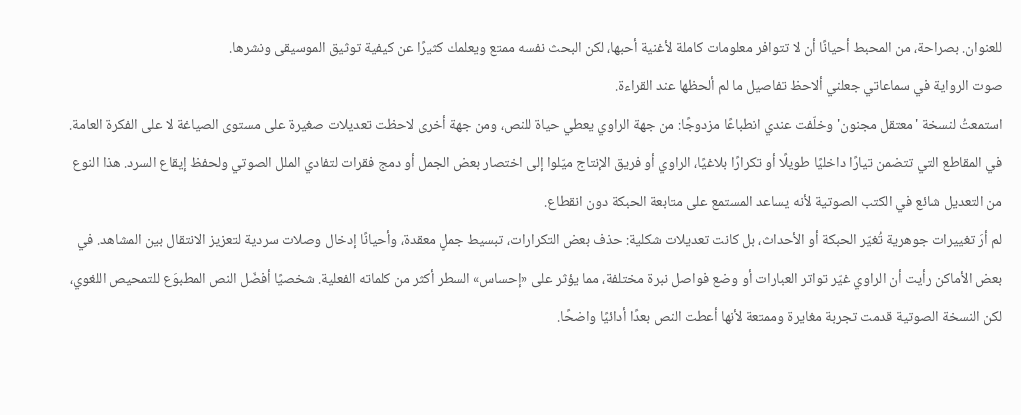للعنوان. بصراحة، من المحبط أحيانًا أن لا تتوافر معلومات كاملة لأغنية أحبها، لكن البحث نفسه ممتع ويعلمك كثيرًا عن كيفية توثيق الموسيقى ونشرها.
صوت الرواية في سماعاتي جعلني ألاحظ تفاصيل ما لم ألحظها عند القراءة.
استمعتُ لنسخة 'معتقل مجنون' وخلّفت عندي انطباعًا مزدوجًا: من جهة الراوي يعطي حياة للنص، ومن جهة أخرى لاحظت تعديلات صغيرة على مستوى الصياغة لا على الفكرة العامة. في المقاطع التي تتضمن تيارًا داخليًا طويلًا أو تكرارًا بلاغيًا، الراوي أو فريق الإنتاج ميّلوا إلى اختصار بعض الجمل أو دمج فقرات لتفادي الملل الصوتي ولحفظ إيقاع السرد. هذا النوع من التعديل شائع في الكتب الصوتية لأنه يساعد المستمع على متابعة الحبكة دون انقطاع.
لم أرَ تغييرات جوهرية تُغيّر الحبكة أو الأحداث، بل كانت تعديلات شكلية: حذف بعض التكرارات، تبسيط جملٍ معقدة، وأحيانًا إدخال وصلات سردية لتعزيز الانتقال بين المشاهد. في بعض الأماكن رأيت أن الراوي غيّر تواتر العبارات أو وضع فواصل نبرة مختلفة، مما يؤثر على «إحساس» السطر أكثر من كلماته الفعلية. شخصيًا أفضّل النص المطبوَع للتمحيص اللغوي، لكن النسخة الصوتية قدمت تجربة مغايرة وممتعة لأنها أعطت النص بعدًا أدائيًا واضحًا.